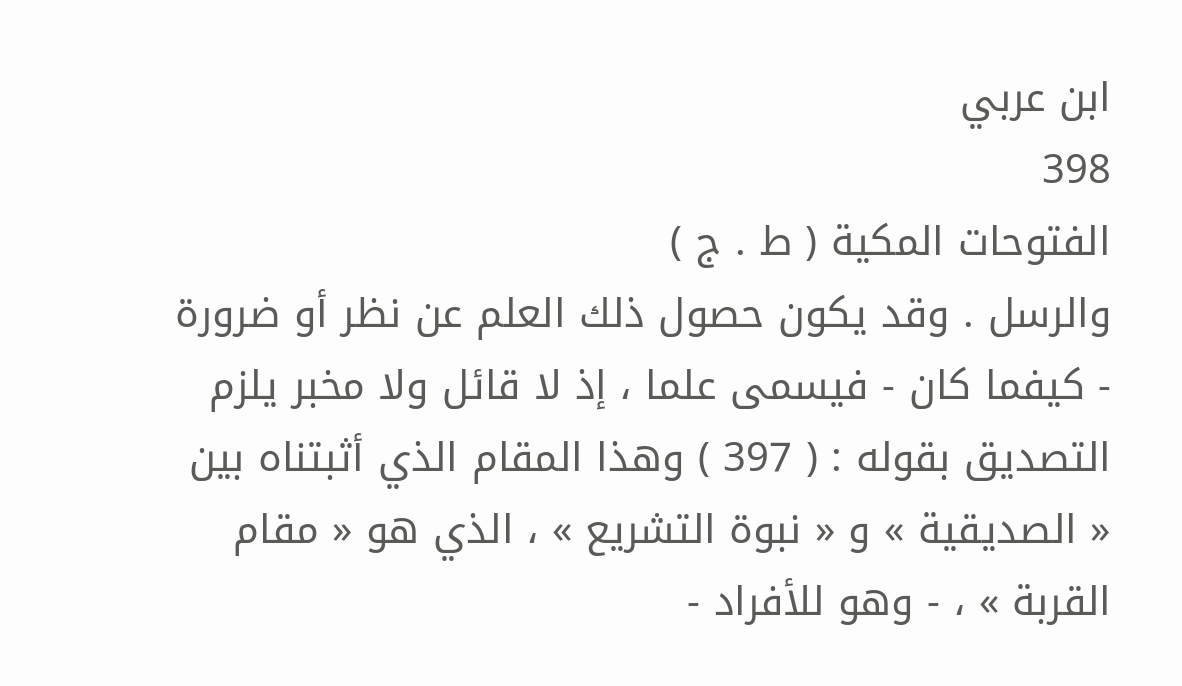ابن عربي
398
الفتوحات المكية ( ط . ج )
والرسل . وقد يكون حصول ذلك العلم عن نظر أو ضرورة - كيفما كان - فيسمى علما ، إذ لا قائل ولا مخبر يلزم التصديق بقوله : ( 397 ) وهذا المقام الذي أثبتناه بين « الصديقية » و « نبوة التشريع » ، الذي هو « مقام القربة » ، - وهو للأفراد -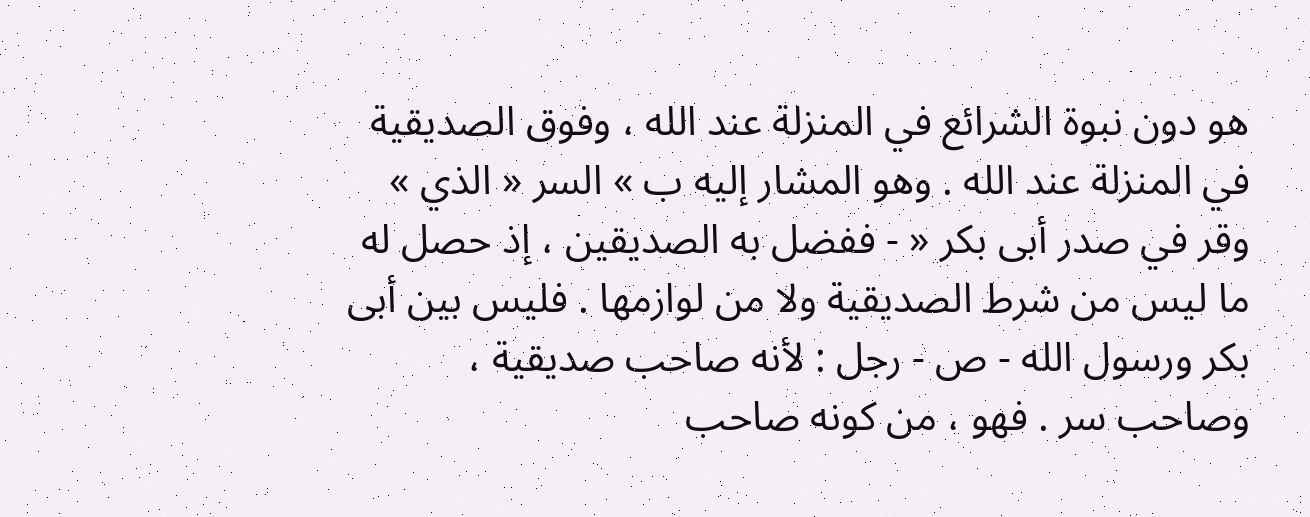هو دون نبوة الشرائع في المنزلة عند الله ، وفوق الصديقية في المنزلة عند الله . وهو المشار إليه ب » السر « الذي » وقر في صدر أبى بكر « - ففضل به الصديقين ، إذ حصل له ما ليس من شرط الصديقية ولا من لوازمها . فليس بين أبى بكر ورسول الله - ص - رجل : لأنه صاحب صديقية ، وصاحب سر . فهو ، من كونه صاحب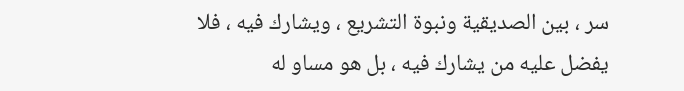سر ، بين الصديقية ونبوة التشريع ، ويشارك فيه ، فلا يفضل عليه من يشارك فيه ، بل هو مساو له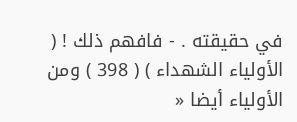في حقيقته . - فافهم ذلك ! ( الأولياء الشهداء ) ( 398 ) ومن الأولياء أيضا «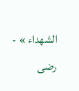الشهداء » - رضى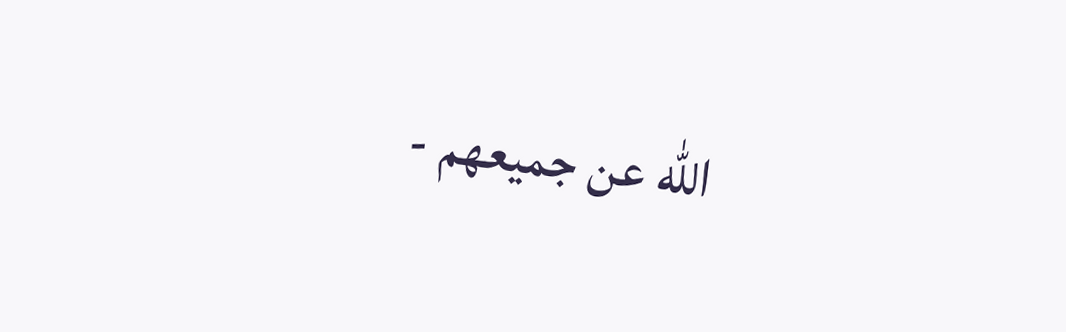الله عن جميعهم -